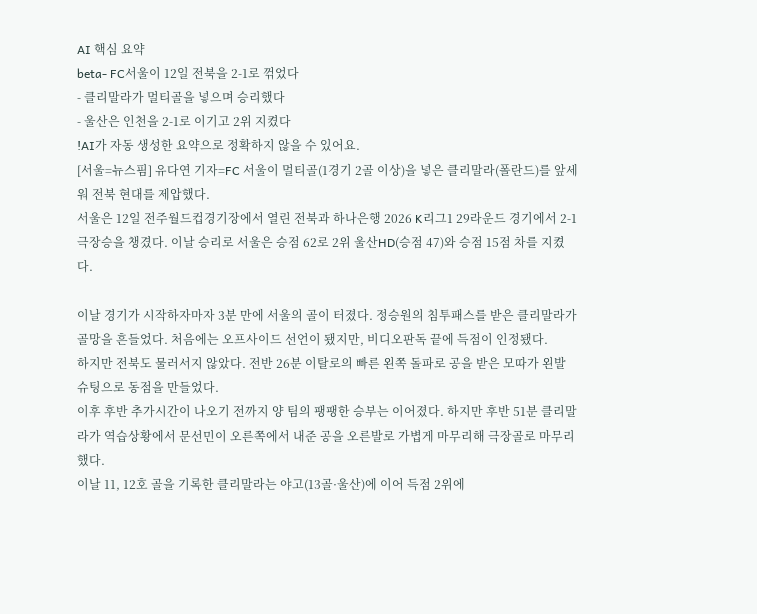AI 핵심 요약
beta- FC서울이 12일 전북을 2-1로 꺾었다
- 클리말라가 멀티골을 넣으며 승리했다
- 울산은 인천을 2-1로 이기고 2위 지켰다
!AI가 자동 생성한 요약으로 정확하지 않을 수 있어요.
[서울=뉴스핌] 유다연 기자=FC 서울이 멀티골(1경기 2골 이상)을 넣은 클리말라(폴란드)를 앞세워 전북 현대를 제압했다.
서울은 12일 전주월드컵경기장에서 열린 전북과 하나은행 2026 K리그1 29라운드 경기에서 2-1 극장승을 챙겼다. 이날 승리로 서울은 승점 62로 2위 울산HD(승점 47)와 승점 15점 차를 지켰다.

이날 경기가 시작하자마자 3분 만에 서울의 골이 터졌다. 정승원의 침투패스를 받은 클리말라가 골망을 흔들었다. 처음에는 오프사이드 선언이 됐지만, 비디오판독 끝에 득점이 인정됐다.
하지만 전북도 물러서지 않았다. 전반 26분 이탈로의 빠른 왼쪽 돌파로 공을 받은 모따가 왼발 슈팅으로 동점을 만들었다.
이후 후반 추가시간이 나오기 전까지 양 팀의 팽팽한 승부는 이어졌다. 하지만 후반 51분 클리말라가 역습상황에서 문선민이 오른쪽에서 내준 공을 오른발로 가볍게 마무리해 극장골로 마무리했다.
이날 11, 12호 골을 기록한 클리말라는 야고(13골·울산)에 이어 득점 2위에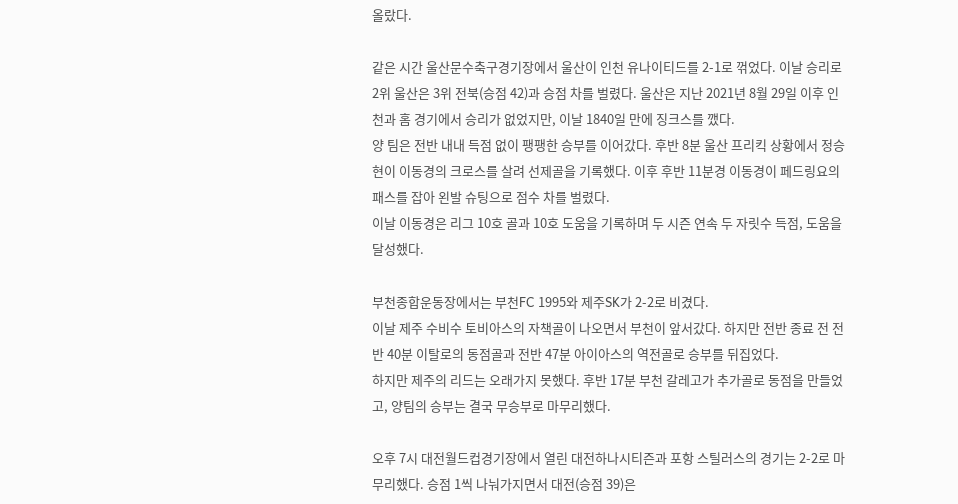올랐다.

같은 시간 울산문수축구경기장에서 울산이 인천 유나이티드를 2-1로 꺾었다. 이날 승리로 2위 울산은 3위 전북(승점 42)과 승점 차를 벌렸다. 울산은 지난 2021년 8월 29일 이후 인천과 홈 경기에서 승리가 없었지만, 이날 1840일 만에 징크스를 깼다.
양 팀은 전반 내내 득점 없이 팽팽한 승부를 이어갔다. 후반 8분 울산 프리킥 상황에서 정승현이 이동경의 크로스를 살려 선제골을 기록했다. 이후 후반 11분경 이동경이 페드링요의 패스를 잡아 왼발 슈팅으로 점수 차를 벌렸다.
이날 이동경은 리그 10호 골과 10호 도움을 기록하며 두 시즌 연속 두 자릿수 득점, 도움을 달성했다.

부천종합운동장에서는 부천FC 1995와 제주SK가 2-2로 비겼다.
이날 제주 수비수 토비아스의 자책골이 나오면서 부천이 앞서갔다. 하지만 전반 종료 전 전반 40분 이탈로의 동점골과 전반 47분 아이아스의 역전골로 승부를 뒤집었다.
하지만 제주의 리드는 오래가지 못했다. 후반 17분 부천 갈레고가 추가골로 동점을 만들었고, 양팀의 승부는 결국 무승부로 마무리했다.

오후 7시 대전월드컵경기장에서 열린 대전하나시티즌과 포항 스틸러스의 경기는 2-2로 마무리했다. 승점 1씩 나눠가지면서 대전(승점 39)은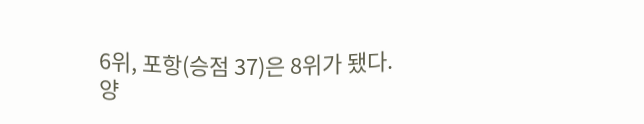6위, 포항(승점 37)은 8위가 됐다.
양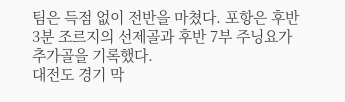팀은 득점 없이 전반을 마쳤다. 포항은 후반 3분 조르지의 선제골과 후반 7부 주닝요가 추가골을 기록했다.
대전도 경기 막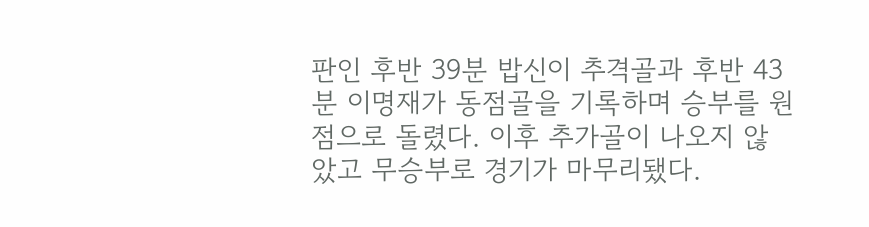판인 후반 39분 밥신이 추격골과 후반 43분 이명재가 동점골을 기록하며 승부를 원점으로 돌렸다. 이후 추가골이 나오지 않았고 무승부로 경기가 마무리됐다.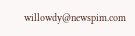willowdy@newspim.com